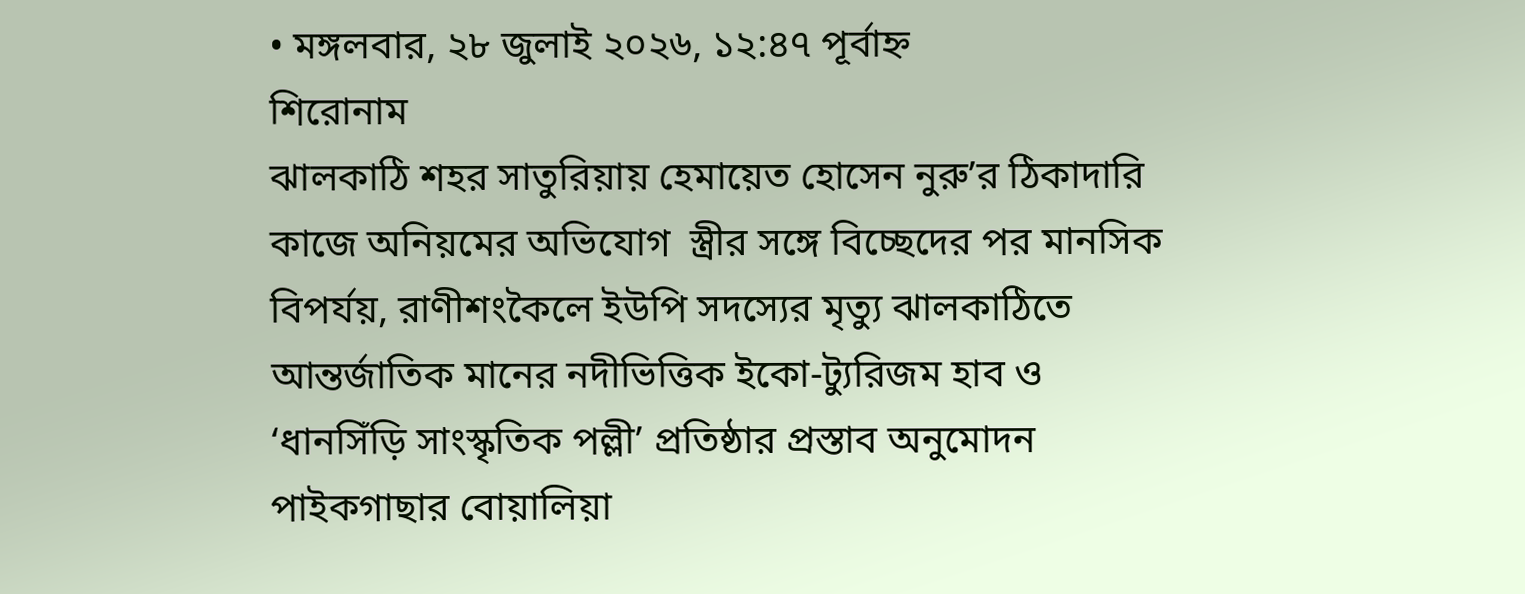• মঙ্গলবার, ২৮ জুলাই ২০২৬, ১২:৪৭ পূর্বাহ্ন
শিরোনাম
ঝালকাঠি শহর সাতুরিয়ায় হেমায়েত হোসেন নুরু’র ঠিকাদারি কাজে অনিয়মের অভিযোগ  স্ত্রীর সঙ্গে বিচ্ছেদের পর মানসিক বিপর্যয়, রাণীশংকৈলে ইউপি সদস্যের মৃত্যু ঝালকাঠিতে আন্তর্জাতিক মানের নদীভিত্তিক ইকো-ট্যুরিজম হাব ও ‘ধানসিঁড়ি সাংস্কৃতিক পল্লী’ প্রতিষ্ঠার প্রস্তাব অনুমোদন পাইকগাছার বোয়ালিয়া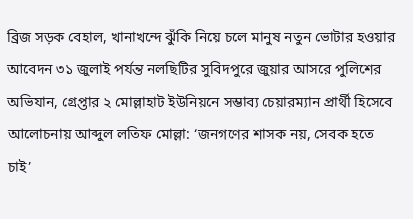ব্রিজ সড়ক বেহাল, খানাখন্দে ঝুঁকি নিয়ে চলে মানুষ নতুন ভোটার হওয়ার আবেদন ৩১ জুলাই পর্যন্ত নলছিটির সুবিদপুরে জুয়ার আসরে পুলিশের অভিযান, গ্রেপ্তার ২ মোল্লাহাট ইউনিয়নে সম্ভাব্য চেয়ারম্যান প্রার্থী হিসেবে আলোচনায় আব্দুল লতিফ মোল্লা: ‘জনগণের শাসক নয়, সেবক হতে চাই’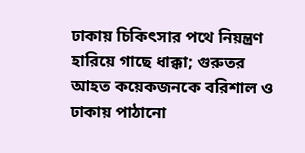ঢাকায় চিকিৎসার পথে নিয়ন্ত্রণ হারিয়ে গাছে ধাক্কা; গুরুতর আহত কয়েকজনকে বরিশাল ও ঢাকায় পাঠানো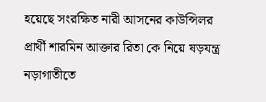হয়েছে সংরক্ষিত নারী আসনের কাউন্সিলর প্রার্থী শারমিন আক্তার রিতা কে নিয়ে ষড়যন্ত্র  নড়াগাতীতে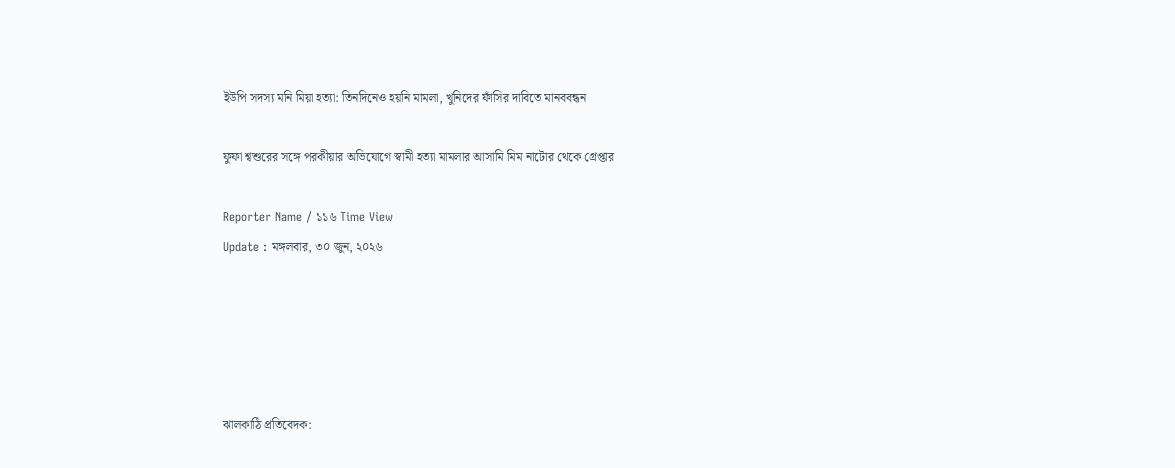ইউপি সদস্য মনি মিয়া হত্যা: তিনদিনেও হয়নি মামলা, খুনিদের ফাঁসির দাবিতে মানববন্ধন

ফুফা শ্বশুরের সঙ্গে পরকীয়ার অভিযোগে স্বামী হত্যা মামলার আসামি মিম নাটোর থেকে গ্রেপ্তার

Reporter Name / ১১৬ Time View
Update : মঙ্গলবার, ৩০ জুন, ২০২৬





ঝালকাঠি প্রতিবেদক: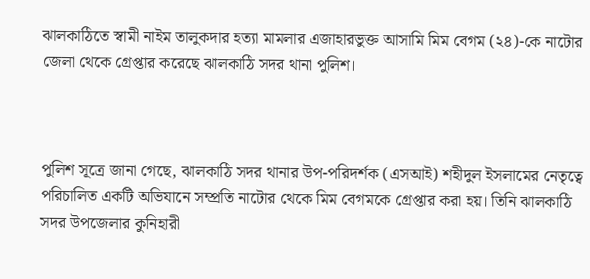ঝালকাঠিতে স্বামী নাইম তালুকদার হত্যা মামলার এজাহারভুক্ত আসামি মিম বেগম (২৪)-কে নাটোর জেলা থেকে গ্রেপ্তার করেছে ঝালকাঠি সদর থানা পুলিশ।



পুলিশ সূত্রে জানা গেছে, ঝালকাঠি সদর থানার উপ-পরিদর্শক (এসআই) শহীদুল ইসলামের নেতৃত্বে পরিচালিত একটি অভিযানে সম্প্রতি নাটোর থেকে মিম বেগমকে গ্রেপ্তার করা হয়। তিনি ঝালকাঠি সদর উপজেলার কুনিহারী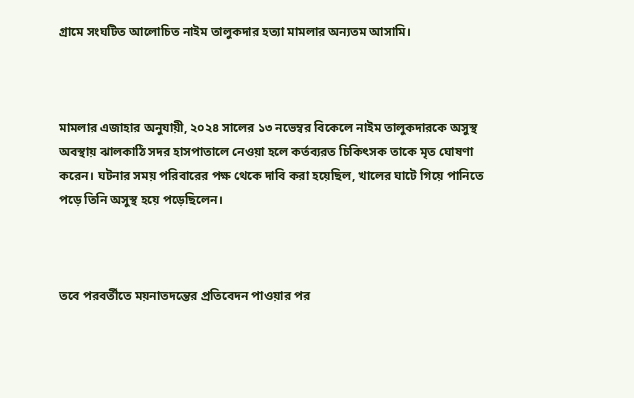গ্রামে সংঘটিত আলোচিত নাইম তালুকদার হত্যা মামলার অন্যতম আসামি।



মামলার এজাহার অনুযায়ী, ২০২৪ সালের ১৩ নভেম্বর বিকেলে নাইম তালুকদারকে অসুস্থ অবস্থায় ঝালকাঠি সদর হাসপাতালে নেওয়া হলে কর্তব্যরত চিকিৎসক তাকে মৃত ঘোষণা করেন। ঘটনার সময় পরিবারের পক্ষ থেকে দাবি করা হয়েছিল, খালের ঘাটে গিয়ে পানিতে পড়ে তিনি অসুস্থ হয়ে পড়েছিলেন।



তবে পরবর্তীতে ময়নাতদন্তের প্রতিবেদন পাওয়ার পর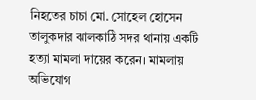নিহতের চাচা মো. সোহেল হোসেন তালুকদার ঝালকাঠি সদর থানায় একটি হত্যা মামলা দায়ের করেন। মামলায় অভিযোগ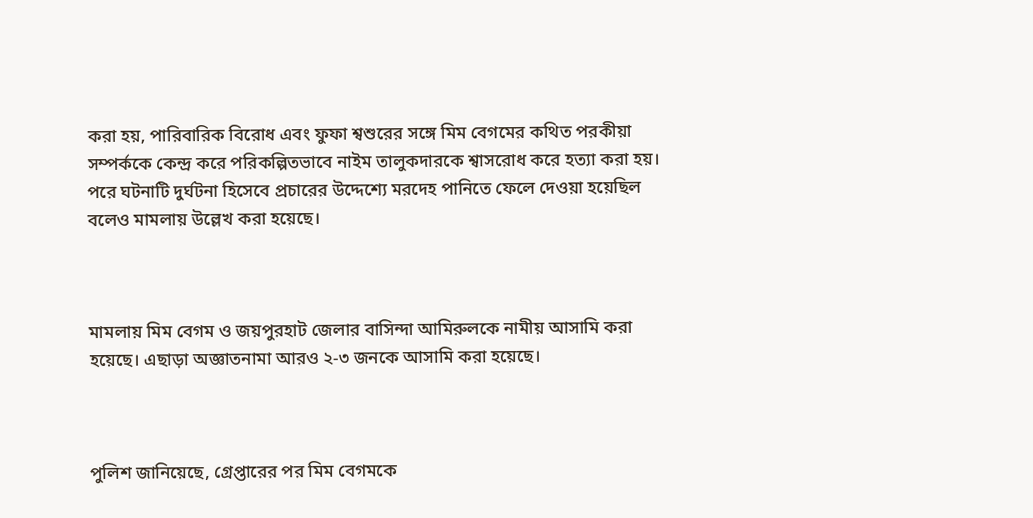করা হয়, পারিবারিক বিরোধ এবং ফুফা শ্বশুরের সঙ্গে মিম বেগমের কথিত পরকীয়া সম্পর্ককে কেন্দ্র করে পরিকল্পিতভাবে নাইম তালুকদারকে শ্বাসরোধ করে হত্যা করা হয়। পরে ঘটনাটি দুর্ঘটনা হিসেবে প্রচারের উদ্দেশ্যে মরদেহ পানিতে ফেলে দেওয়া হয়েছিল বলেও মামলায় উল্লেখ করা হয়েছে।



মামলায় মিম বেগম ও জয়পুরহাট জেলার বাসিন্দা আমিরুলকে নামীয় আসামি করা হয়েছে। এছাড়া অজ্ঞাতনামা আরও ২-৩ জনকে আসামি করা হয়েছে।



পুলিশ জানিয়েছে, গ্রেপ্তারের পর মিম বেগমকে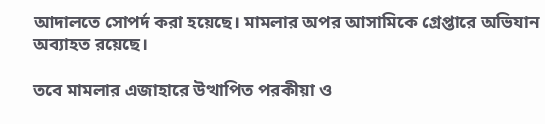আদালতে সোপর্দ করা হয়েছে। মামলার অপর আসামিকে গ্রেপ্তারে অভিযান অব্যাহত রয়েছে।

তবে মামলার এজাহারে উত্থাপিত পরকীয়া ও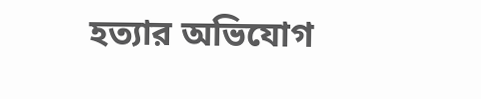হত্যার অভিযোগ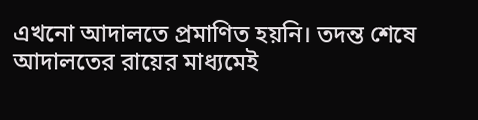এখনো আদালতে প্রমাণিত হয়নি। তদন্ত শেষে আদালতের রায়ের মাধ্যমেই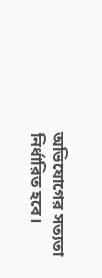অভিযোগের সত্যতা নির্ধারিত হবে।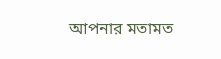আপনার মতামত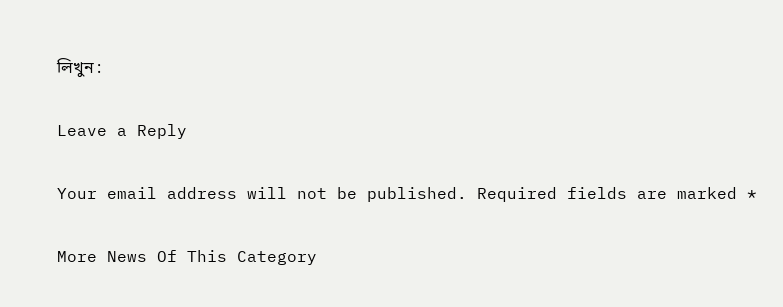লিখুন :

Leave a Reply

Your email address will not be published. Required fields are marked *

More News Of This Category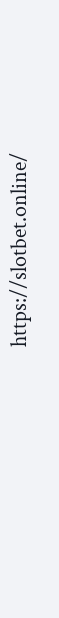https://slotbet.online/